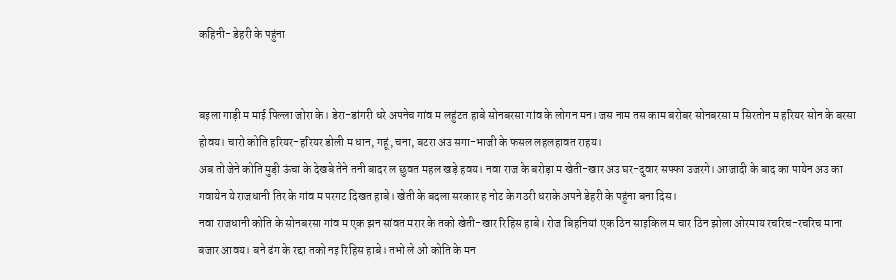कहिनी- डेहरी के पहुंना


बइला गाड़ी म माई पिल्ला जोरा के। डेरा-डांगरी धरे अपनेच गांव म लहुंटत हाबे सोनबरसा गांव के लोगन मन। जस नाम तस काम बरोबर सोनबरसा म सिरतोन म हरियर सोन के बरसा होवय। चारो कोति हरियर-हरियर डोली म धान, गहूं, चना, बटरा अउ सगा-भाजी के फसल लहलहावत राहय।
अब तो जेने कोति मुड़ी ऊंचा के देखबे तेने तनी बादर ल छुवत महल खड़े हवय। नवा राज के बरोड़ा म खेती-खार अउ घर-दुवार सफ्फा उजरगे। आजादी के बाद का पायेन अउ का गवायेन ये राजधानी तिर के गांव म परगट दिखत हाबे। खेती के बदला सरकार ह नोट के गठरी धराके अपने डेहरी के पहुंना बना दिस।
नवा राजधानी कोति के सोनबरसा गांव म एक झन सांवत मरार के तको खेती-खार रिहिस हाबे। रोज बिहनियां एक ठिन साइकिल म चार ठिन झोला ओरमाय रचरिच-रचरिच माना बजार आवय। बने ढंग के रद्दा तको नइ रिहिस हाबे। तभो ले ओ कोति के मन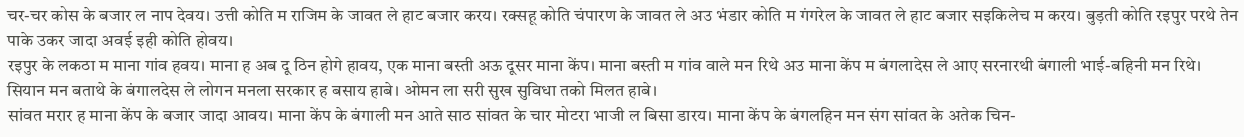चर-चर कोस के बजार ल नाप देवय। उत्ती कोति म राजिम के जावत ले हाट बजार करय। रक्सहू कोति चंपारण के जावत ले अउ भंडार कोति म गंगरेल के जावत ले हाट बजार सइकिलेच म करय। बुड़ती कोति रइपुर परथे तेन पाके उकर जादा अवई इही कोति होवय।
रइपुर के लकठा म माना गांव हवय। माना ह अब दू ठिन होगे हावय, एक माना बस्ती अऊ दूसर माना केंप। माना बस्ती म गांव वाले मन रिथे अउ माना केंप म बंगलादेस ले आए सरनारथी बंगाली भाई-बहिनी मन रिथे। सियान मन बताथे के बंगालदेस ले लोगन मनला सरकार ह बसाय हाबे। ओमन ला सरी सुख सुविधा तको मिलत हाबे।
सांवत मरार ह माना केंप के बजार जादा आवय। माना केंप के बंगाली मन आते साठ सांवत के चार मोटरा भाजी ल बिसा डारय। माना केंप के बंगलहिन मन संग सांवत के अतेक चिन-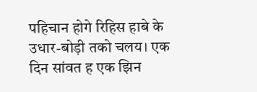पहिचान होगे रिहिस हाबे के उधार-बोड़ी तको चलय। एक दिन सांवत ह एक झिन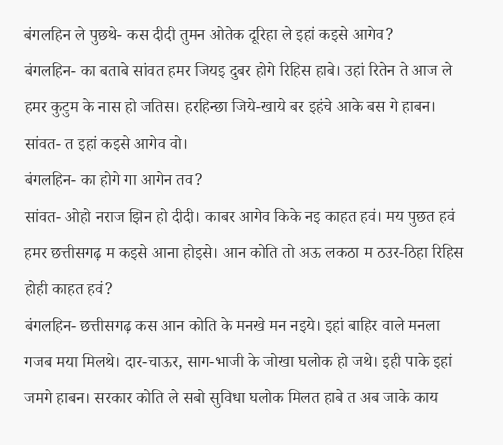बंगलहिन ले पुछथे- कस दीदी तुमन ओतेक दूरिहा ले इहां कइसे आगेव?
बंगलहिन- का बताबे सांवत हमर जियइ दुबर होगे रिहिस हाबे। उहां रितेन ते आज ले हमर कुटुम के नास हो जतिस। हरहिन्छा जिये-खाये बर इहंचे आके बस गे हाबन।
सांवत- त इहां कइसे आगेव वो।
बंगलहिन- का होगे गा आगेन तव?
सांवत- ओहो नराज झिन हो दीदी। काबर आगेव किके नइ काहत हवं। मय पुछत हवं हमर छत्तीसगढ़ म कइसे आना होइसे। आन कोति तो अऊ लकठा म ठउर-ठिहा रिहिस होही काहत हवं?
बंगलहिन- छत्तीसगढ़ कस आन कोति के मनखे मन नइये। इहां बाहिर वाले मनला गजब मया मिलथे। दार-चाऊर, साग-भाजी के जोखा घलोक हो जथे। इही पाके इहां जमगे हाबन। सरकार कोति ले सबो सुविधा घलोक मिलत हाबे त अब जाके काय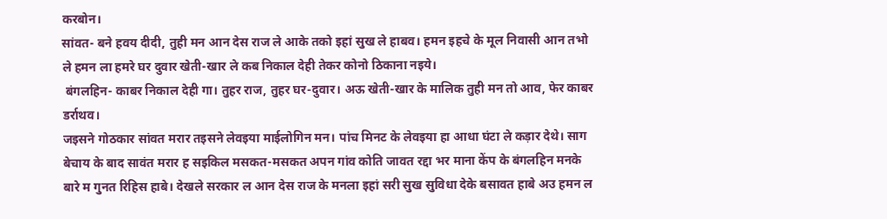करबोन।
सांवत- बने हवय दीदी, तुही मन आन देस राज ले आके तको इहां सुख ले हाबव। हमन इहचे के मूल निवासी आन तभो ले हमन ला हमरे घर दुवार खेती-खार ले कब निकाल देही तेकर कोनो ठिकाना नइये।
 बंगलहिन- काबर निकाल देही गा। तुहर राज, तुहर घर-दुवार। अऊ खेती-खार के मालिक तुही मन तो आव, फेर काबर डर्राथव।
जइसने गोठकार सांवत मरार तइसने लेवइया माईलोगिन मन। पांच मिनट के लेवइया हा आधा घंटा ले कड़ार देथे। साग बेचाय के बाद सावंत मरार ह सइकिल मसकत-मसकत अपन गांव कोति जावत रद्दा भर माना केंप के बंगलहिन मनके बारे म गुनत रिहिस हाबे। देखले सरकार ल आन देस राज के मनला इहां सरी सुख सुविधा देके बसावत हाबे अउ हमन ल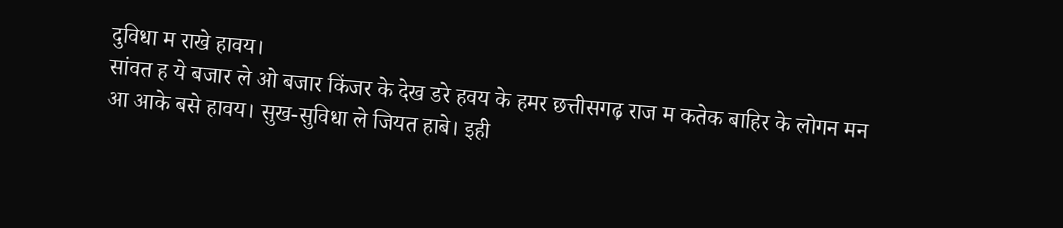दुविधा म राखे हावय।
सांवत ह ये बजार ले ओ बजार किंजर के देख डरे हवय के हमर छत्तीसगढ़ राज म कतेक बाहिर के लोगन मन आ आके बसे हावय। सुख-सुविधा ले जियत हाबे। इही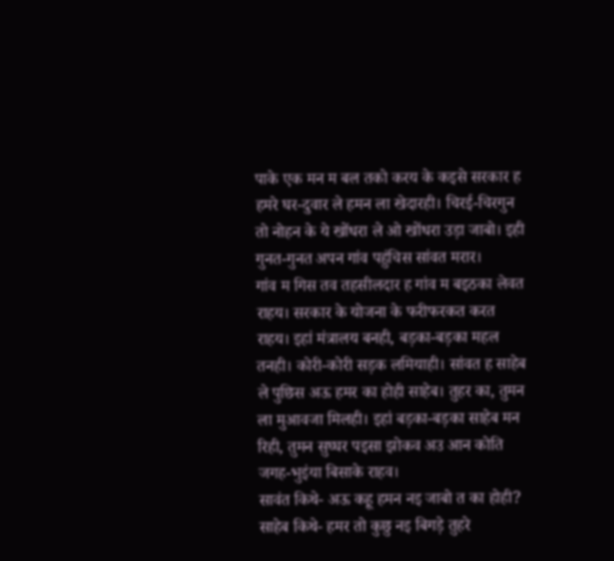पाके एक मन म बल तको करय के कइसे सरकार ह हमरे घर-दुवार ले हमन ला खेदारही। चिरई-चिरगुन तो नोहन के ये खोंधरा ले ओ खोंधरा उड़ा जाबो। इही गुनत-गुनत अपन गांव पहुंचिस सांवत मरार।
गांव म गिस तव तहसीलदार ह गांव म बइठका लेवत राहय। सरकार के योजना के फरीफरकत करत राहय। इहां मंत्रालय बनही, बड़का-बड़का महल तनही। कोरी-कोरी सड़क लमियाही। सांवत ह साहेब ले पुछिस अऊ हमर का होही साहेब। तुहर का, तुमन ला मुआवजा मिलही। इहां बड़का-बड़का साहेब मन रिही, तुमन सुघ्घर पइसा झोकव अउ आन कोति जगह-भुइंया बिसाके राहव।
सावंत किथे- अऊ कहू हमन नइ जाबो त का होही?
साहेब किथे- हमर तो कुछु नइ बिगड़े तुहरे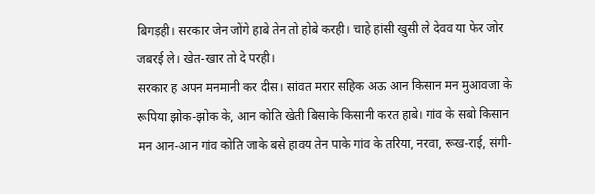बिगड़ही। सरकार जेन जोंगे हाबे तेन तो होबे करही। चाहे हांसी खुसी ले देवव या फेर जोर जबरई ले। खेत-खार तो दे परही।
सरकार ह अपन मनमानी कर दीस। सांवत मरार सहिक अऊ आन किसान मन मुआवजा के रूपिया झोक-झोक के, आन कोति खेती बिसाके किसानी करत हाबे। गांव के सबो किसान मन आन-आन गांव कोति जाके बसे हावय तेन पाके गांव के तरिया, नरवा, रूख-राई, संगी-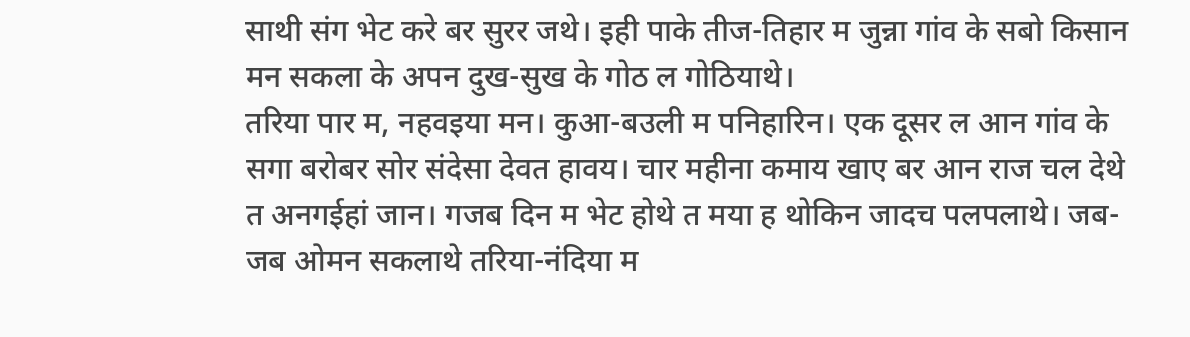साथी संग भेट करे बर सुरर जथे। इही पाके तीज-तिहार म जुन्ना गांव के सबो किसान मन सकला के अपन दुख-सुख के गोठ ल गोठियाथे।
तरिया पार म, नहवइया मन। कुआ-बउली म पनिहारिन। एक दूसर ल आन गांव के सगा बरोबर सोर संदेसा देवत हावय। चार महीना कमाय खाए बर आन राज चल देथे त अनगईहां जान। गजब दिन म भेट होथे त मया ह थोकिन जादच पलपलाथे। जब-जब ओमन सकलाथे तरिया-नंदिया म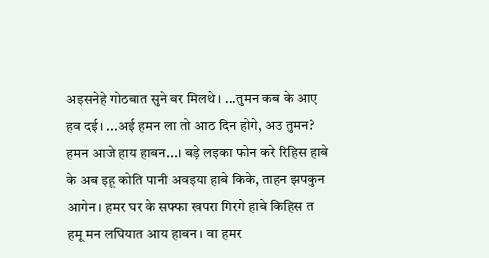अइसनेहे गोठबात सुने बर मिलथे। ...तुमन कब के आए हव दई। ...अई हमन ला तो आठ दिन होगे, अउ तुमन? हमन आजे हाय हाबन...। बड़े लइका फोन करे रिहिस हाबे के अब इहू कोति पानी अवइया हाबे किके, ताहन झपकुन आगेन। हमर घर के सफ्फा खपरा गिरगे हाबे किहिस त हमू मन लघियात आय हाबन। वा हमर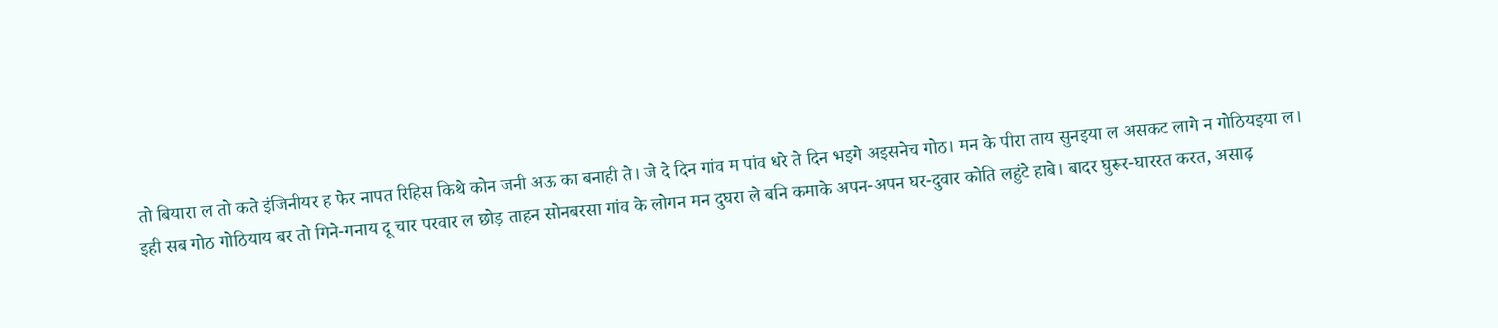तो बियारा ल तो कते इंजिनीयर ह फेर नापत रिहिस किथे कोन जनी अऊ का बनाही ते। जे दे दिन गांव म पांव धरे ते दिन भइगे अइसनेच गोठ। मन के पीरा ताय सुनइया ल असकट लागे न गोठियइया ल।
इही सब गोठ गोठियाय बर तो गिने-गनाय दू चार परवार ल छोड़ ताहन सोनबरसा गांव के लोगन मन दुघरा ले बनि कमाके अपन-अपन घर-दुवार कोति लहुंटे हाबे। बादर घुरूर-घाररत करत, असाढ़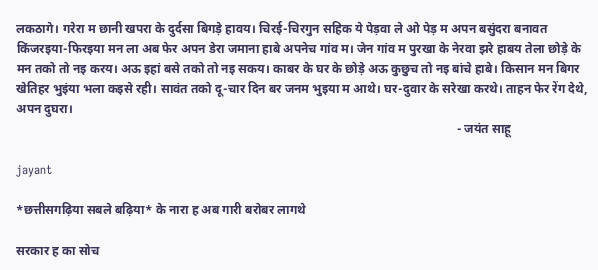लकठागे। गरेरा म छानी खपरा के दुर्दसा बिगड़े हावय। चिरई-चिरगुन सहिक ये पेड़वा ले ओ पेड़ म अपन बसुंदरा बनावत किंजरइया-फिरइया मन ला अब फेर अपन डेरा जमाना हाबे अपनेच गांव म। जेन गांव म पुरखा के नेरवा झरे हाबय तेला छोड़े के मन तको तो नइ करय। अऊ इहां बसे तको तो नइ सकय। काबर के घर के छोड़े अऊ कुछुच तो नइ बांचे हाबे। किसान मन बिगर खेतिहर भुइंया भला कइसे रही। सावंत तको दू-चार दिन बर जनम भुइया म आथे। घर-दुवार के सरेखा करथे। ताहन फेर रेंग देथे, अपन दुघरा।
                                                                                                                                             - जयंत साहू

jayant

*छत्तीसगढ़िया सबले बढ़िया* के नारा ह अब गारी बरोबर लागथे

सरकार ह का सोच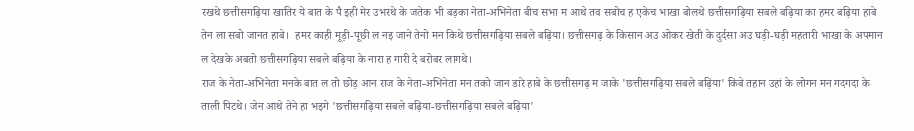रखथे छत्तीसगढ़िया खातिर ये बात के पै इही मेर उभरथे के जतेक भी बड़का नेता-अभिनेता बीच सभा म आथे तव सबोच ह एकेच भाखा बोलथे छत्तीसगढ़िया सबले बढ़िया का हमर बढ़िया हाबे तेन ला सबो जानत हाबे।  हमर काही मूड़ी-पूछी ल नइ जाने तेनो मन किथे छत्तीसगढ़िया सबले बढ़िया। छत्तीसगढ़ के किसान अउ ओकर खेती के दुर्दसा अउ घड़ी-घड़ी महतारी भाखा के अपमान ल देखके अबतो छत्तीसगढ़िया सबले बढ़िया के नारा ह गारी दे बरोबर लागथे।
राज के नेता-अभिनेता मनके बात ल तो छोड़ आन राज के नेता-अभिनेता मन तको जान डारे हाबे के छत्तीसगढ़ म जाके 'छत्तीसगढ़िया सबले बढ़िया' किबे तहान उहां के लोगन मन गदगदा के ताली पिटथे। जेन आथे तेने हा भइगे 'छत्तीसगढ़िया सबले बढ़िया-छत्तीसगढ़िया सबले बढ़िया'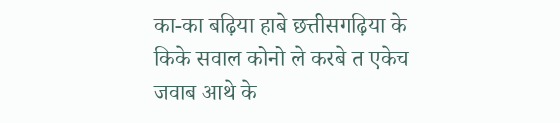का-का बढ़िया हाबे छत्तीसगढ़िया के किके सवाल कोनो ले करबे त एकेच जवाब आथे के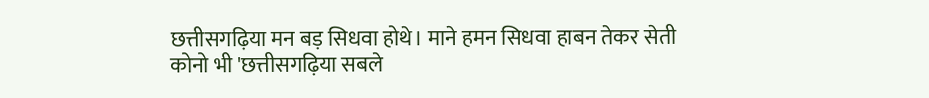छत्तीसगढ़िया मन बड़ सिधवा होथे। माने हमन सिधवा हाबन तेकर सेती कोनो भी 'छत्तीसगढ़िया सबले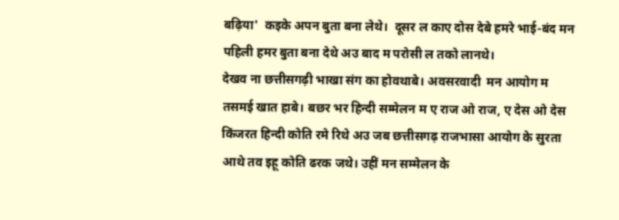बढ़िया'  कइके अपन बुता बना लेथे।  दूसर ल काए दोस देबे हमरे भाई-बंद मन पहिली हमर बुता बना देथे अउ बाद म परोसी ल तको लानथे।
देखव ना छत्तीसगढ़ी भाखा संग का होवथाबे। अवसरवादी  मन आयोग म तसमई खात हाबे। बछर भर हिन्दी सम्मेलन म ए राज ओ राज, ए देस ओ देस किंजरत हिन्दी कोति रमे रिथे अउ जब छत्तीसगढ़ राजभासा आयोग के सुरता आथे तव इहू कोति ढरक जथे। उहीं मन सम्मेलन के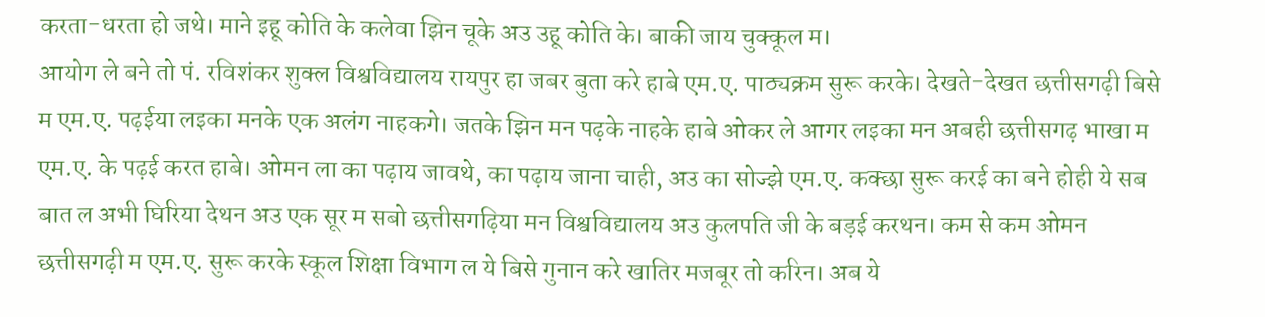करता-धरता हो जथे। माने इहू कोति के कलेवा झिन चूके अउ उहू कोति के। बाकी जाय चुक्कूल म।
आयोग ले बने तो पं. रविशंकर शुक्ल विश्वविद्यालय रायपुर हा जबर बुता करे हाबे एम.ए. पाठ्यक्रम सुरू करके। देखते-देखत छत्तीसगढ़ी बिसे म एम.ए. पढ़ईया लइका मनके एक अलंग नाहकगे। जतके झिन मन पढ़के नाहके हाबे ओकर ले आगर लइका मन अबही छत्तीसगढ़ भाखा म एम.ए. के पढ़ई करत हाबे। ओमन ला का पढ़ाय जावथे, का पढ़ाय जाना चाही, अउ का सोज्झे एम.ए. कक्छा सुरू करई का बने होही ये सब बात ल अभी घिरिया देथन अउ एक सूर म सबो छत्तीसगढ़िया मन विश्वविद्यालय अउ कुलपति जी के बड़ई करथन। कम से कम ओमन छत्तीसगढ़ी म एम.ए. सुरू करके स्कूल शिक्षा विभाग ल ये बिसे गुनान करे खातिर मजबूर तो करिन। अब ये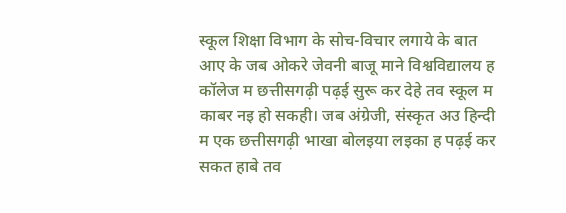स्कूल शिक्षा विभाग के सोच-विचार लगाये के बात आए के जब ओकरे जेवनी बाजू माने विश्वविद्यालय ह कॉलेज म छत्तीसगढ़ी पढ़ई सुरू कर देहे तव स्कूल म काबर नइ हो सकही। जब अंग्रेजी, संस्कृत अउ हिन्दी म एक छत्तीसगढ़ी भाखा बोलइया लइका ह पढ़ई कर सकत हाबे तव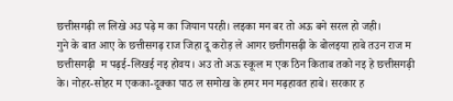छत्तीसगढ़ी ल लिखे अउ पढ़े म का जियान परही। लइका मन बर तो अऊ बने सरल हो जही।
गुने के बात आए के छत्तीसगढ़ राज जिहा दू करोड़ ले आगर छत्तीगसढ़ी के बोलइया हाबे तउन राज म छत्तीसगढ़ी  म पढ़ई-लिखई नइ होवय। अउ तो अऊ स्कूल म एक ठिन किताब तको नइ हे छत्तीसगढ़ी के। नोहर-सोहर म एकका-दूक्का पाठ ल समोख के हमर मन मढ़हावत हाबे। सरकार ह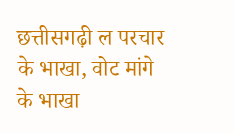छत्तीसगढ़ी ल परचार के भाखा, वोट मांगे के भाखा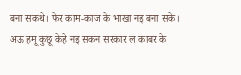बना सकथे। फेर काम-काज के भाखा नइ बना सके। अऊ हमू कुछू केहे नइ सकन सरकार ल काबर के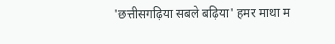'छत्तीसगढ़िया सबले बढ़िया' हमर माथा म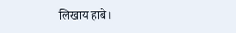लिखाय हाबे।